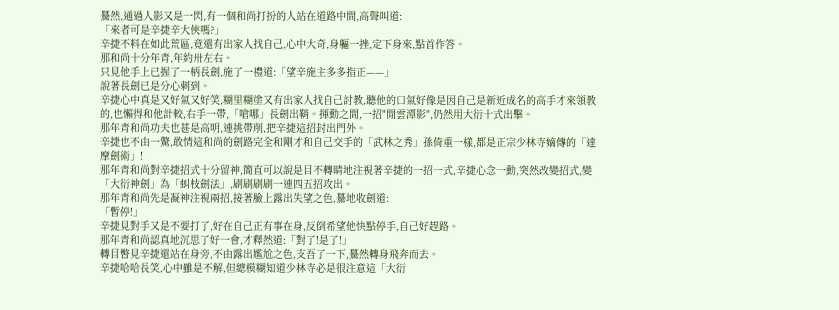驀然,通過人影又是一閃,有一個和尚打扮的人站在道路中間,高聲叫道:
「來者可是辛捷辛大俠嗎?」
辛捷不料在如此荒區,竟還有出家人找自己,心中大奇,身軀一挫,定下身來,點首作答。
那和尚十分年青,年約卅左右。
只見他手上已握了一柄長劍,施了一禮道:「望辛施主多多指正——」
說著長劍已是分心刺到。
辛捷心中真是又好氣又好笑,糊里糊塗又有出家人找自己討教,聽他的口氣好像是因自己是新近成名的高手才來領教的,也懶得和他計較,右手一帶,「嗆哪」長劍出鞘。揮動之間,一招"閒雲潭影",仍然用大衍十式出擊。
那年青和尚功夫也甚是高明,連挑帶削,把辛捷這招封出門外。
辛捷也不由一驚,敢情這和尚的劍路完全和剛才和自己交手的「武林之秀」孫倚重一樣,都是正宗少林寺嫡傳的「達摩劍術」!
那年青和尚對辛捷招式十分留神,簡直可以說是目不轉睛地注視著辛捷的一招一式,辛捷心念一動,突然改變招式,變「大衍神劍」為「虯枝劍法」,刷刷刷刷一連四五招攻出。
那年青和尚先是凝神注視兩招,接著臉上露出失望之色,驀地收劍道:
「暫停!」
辛捷見對手又是不要打了,好在自己正有事在身,反倒希望他快點停手,自己好趕路。
那年青和尚認真地沉思了好一會,才釋然道:「對了!是了!」
轉目瞥見辛捷還站在身旁,不由露出尷尬之色,支吾了一下,驀然轉身飛奔而去。
辛捷哈哈長笑,心中雖是不解,但總模糊知道少林寺必是很注意這「大衍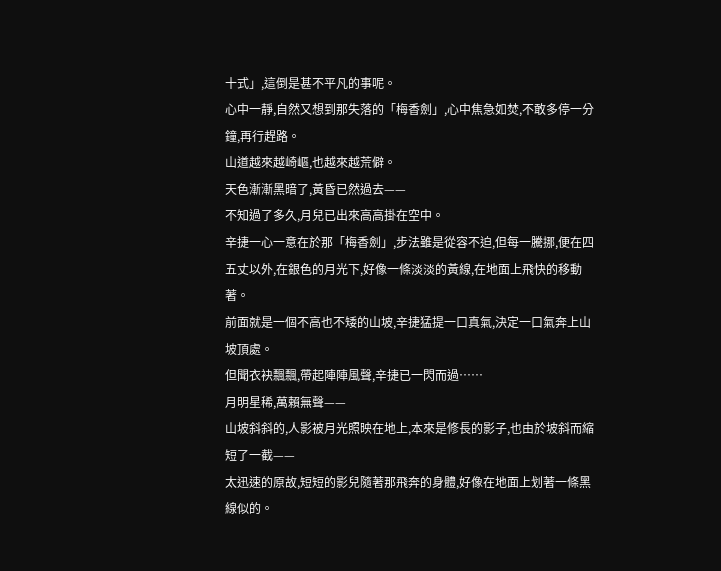十式」,這倒是甚不平凡的事呢。
心中一靜,自然又想到那失落的「梅香劍」,心中焦急如焚,不敢多停一分鐘,再行趕路。
山道越來越崎嶇,也越來越荒僻。
天色漸漸黑暗了,黃昏已然過去——
不知過了多久,月兒已出來高高掛在空中。
辛捷一心一意在於那「梅香劍」,步法雖是從容不迫,但每一騰挪,便在四五丈以外,在銀色的月光下,好像一條淡淡的黃線,在地面上飛快的移動著。
前面就是一個不高也不矮的山坡,辛捷猛提一口真氣,決定一口氣奔上山坡頂處。
但聞衣袂飄飄,帶起陣陣風聲,辛捷已一閃而過……
月明星稀,萬賴無聲——
山坡斜斜的,人影被月光照映在地上,本來是修長的影子,也由於坡斜而縮短了一截——
太迅速的原故,短短的影兒隨著那飛奔的身體,好像在地面上划著一條黑線似的。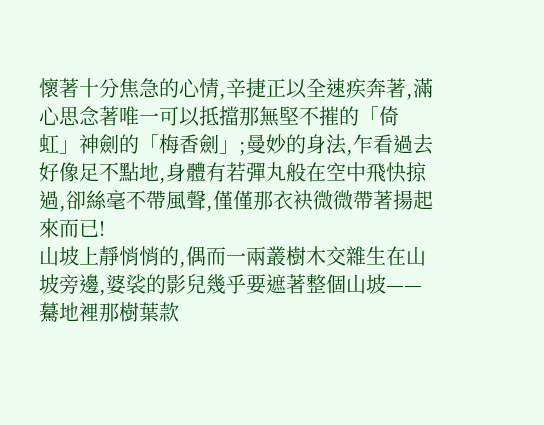懷著十分焦急的心情,辛捷正以全速疾奔著,滿心思念著唯一可以抵擋那無堅不摧的「倚虹」神劍的「梅香劍」;曼妙的身法,乍看過去好像足不點地,身體有若彈丸般在空中飛快掠過,卻絲毫不帶風聲,僅僅那衣袂微微帶著揚起來而已!
山坡上靜悄悄的,偶而一兩叢樹木交雜生在山坡旁邊,婆裟的影兒幾乎要遮著整個山坡——
驀地裡那樹葉款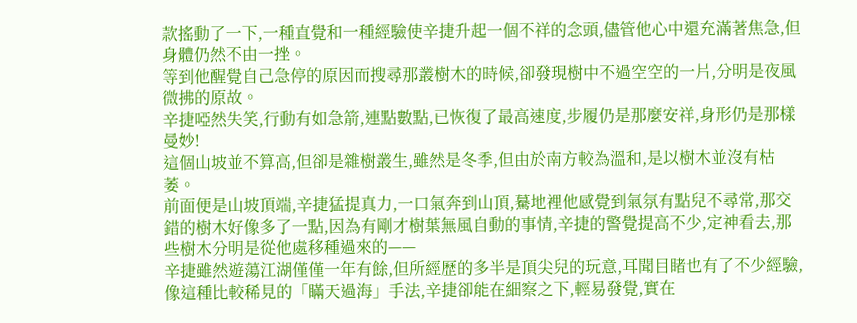款搖動了一下,一種直覺和一種經驗使辛捷升起一個不祥的念頭,儘管他心中還充滿著焦急,但身體仍然不由一挫。
等到他醒覺自己急停的原因而搜尋那叢樹木的時候,卻發現樹中不過空空的一片,分明是夜風微拂的原故。
辛捷啞然失笑,行動有如急箭,連點數點,已恢復了最高速度,步履仍是那麼安祥,身形仍是那樣曼妙!
這個山坡並不算高,但卻是雜樹叢生,雖然是冬季,但由於南方較為溫和,是以樹木並沒有枯萎。
前面便是山坡頂端,辛捷猛提真力,一口氣奔到山頂,驀地裡他感覺到氣氛有點兒不尋常,那交錯的樹木好像多了一點,因為有剛才樹葉無風自動的事情,辛捷的警覺提高不少,定神看去,那些樹木分明是從他處移種過來的——
辛捷雖然遊蕩江湖僅僅一年有餘,但所經歷的多半是頂尖兒的玩意,耳聞目睹也有了不少經驗,像這種比較稀見的「瞞天過海」手法,辛捷卻能在細察之下,輕易發覺,實在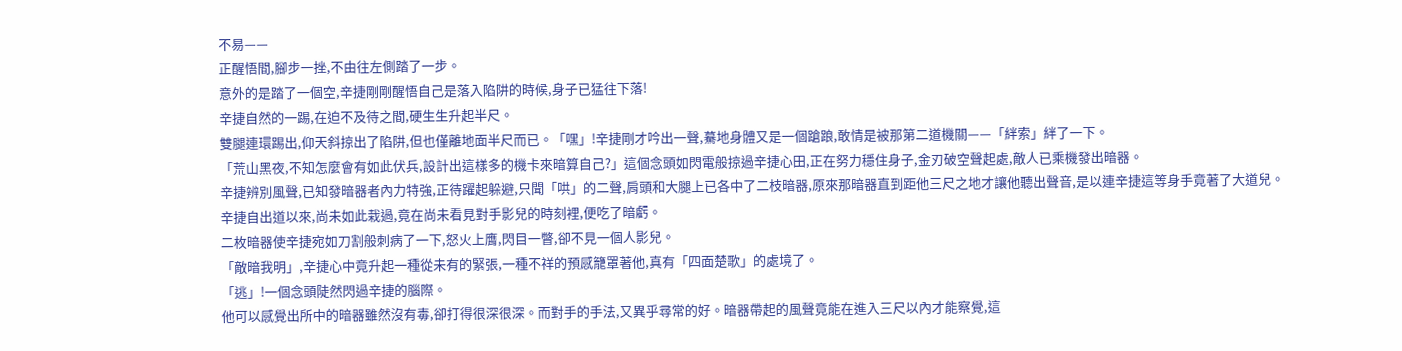不易——
正醒悟間,腳步一挫,不由往左側踏了一步。
意外的是踏了一個空,辛捷剛剛醒悟自己是落入陷阱的時候,身子已猛往下落!
辛捷自然的一踢,在迫不及待之間,硬生生升起半尺。
雙腿連環踢出,仰天斜掠出了陷阱,但也僅離地面半尺而已。「嘿」!辛捷剛才吟出一聲,驀地身體又是一個蹌踉,敢情是被那第二道機關——「絆索」絆了一下。
「荒山黑夜,不知怎麼會有如此伏兵,設計出這樣多的機卡來暗算自己?」這個念頭如閃電般掠過辛捷心田,正在努力穩住身子,金刃破空聲起處,敵人已乘機發出暗器。
辛捷辨別風聲,已知發暗器者內力特強,正待躍起躲避,只聞「哄」的二聲,肩頭和大腿上已各中了二枝暗器,原來那暗器直到距他三尺之地才讓他聽出聲音,是以連辛捷這等身手竟著了大道兒。
辛捷自出道以來,尚未如此栽過,竟在尚未看見對手影兒的時刻裡,便吃了暗虧。
二枚暗器使辛捷宛如刀割般刺病了一下,怒火上膺,閃目一瞥,卻不見一個人影兒。
「敵暗我明」,辛捷心中竟升起一種從未有的緊張,一種不祥的預感籠罩著他,真有「四面楚歌」的處境了。
「逃」!一個念頭陡然閃過辛捷的腦際。
他可以感覺出所中的暗器雖然沒有毒,卻打得很深很深。而對手的手法,又異乎尋常的好。暗器帶起的風聲竟能在進入三尺以內才能察覺,這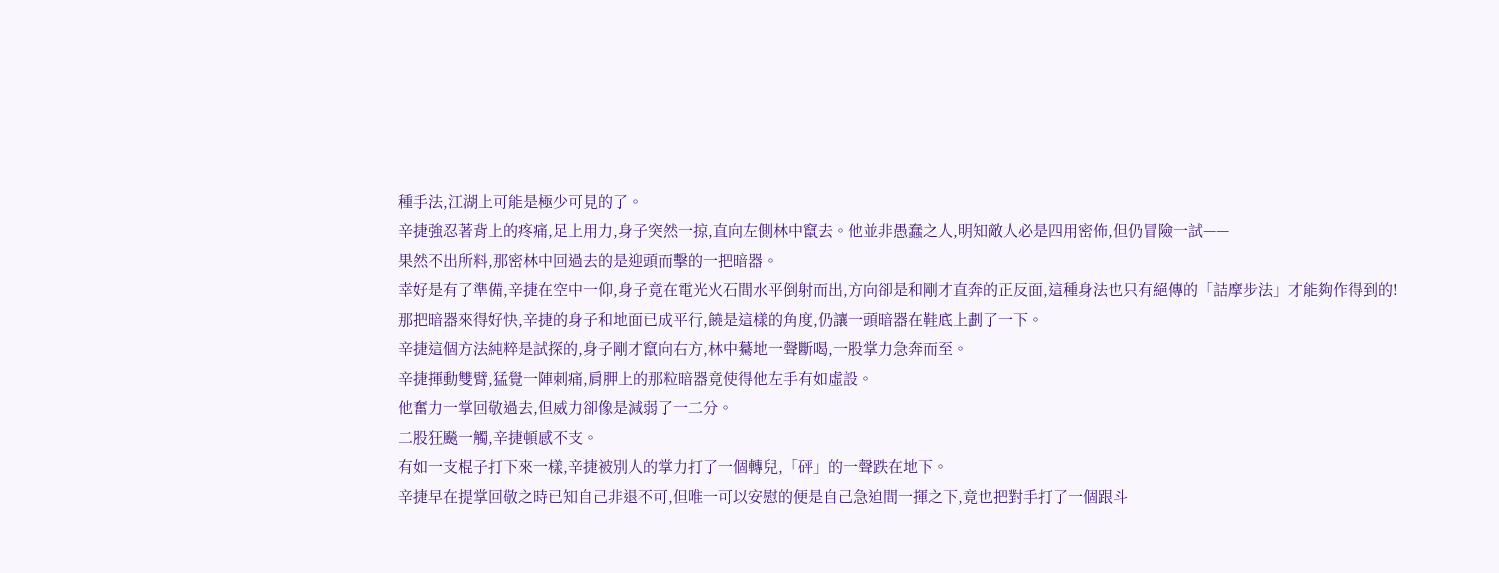種手法,江湖上可能是極少可見的了。
辛捷強忍著背上的疼痛,足上用力,身子突然一掠,直向左側林中竄去。他並非愚蠢之人,明知敵人必是四用密佈,但仍冒險一試——
果然不出所料,那密林中回過去的是迎頭而擊的一把暗器。
幸好是有了準備,辛捷在空中一仰,身子竟在電光火石間水平倒射而出,方向卻是和剛才直奔的正反面,這種身法也只有絕傳的「詰摩步法」才能夠作得到的!
那把暗器來得好快,辛捷的身子和地面已成平行,饒是這樣的角度,仍讓一頭暗器在鞋底上劃了一下。
辛捷這個方法純粹是試探的,身子剛才竄向右方,林中驀地一聲斷喝,一股掌力急奔而至。
辛捷揮動雙臂,猛覺一陣刺痛,肩胛上的那粒暗器竟使得他左手有如虛設。
他奮力一掌回敬過去,但威力卻像是減弱了一二分。
二股狂飈一觸,辛捷頓感不支。
有如一支棍子打下來一樣,辛捷被別人的掌力打了一個轉兒,「砰」的一聲跌在地下。
辛捷早在提掌回敬之時已知自己非退不可,但唯一可以安慰的便是自己急迫間一揮之下,竟也把對手打了一個跟斗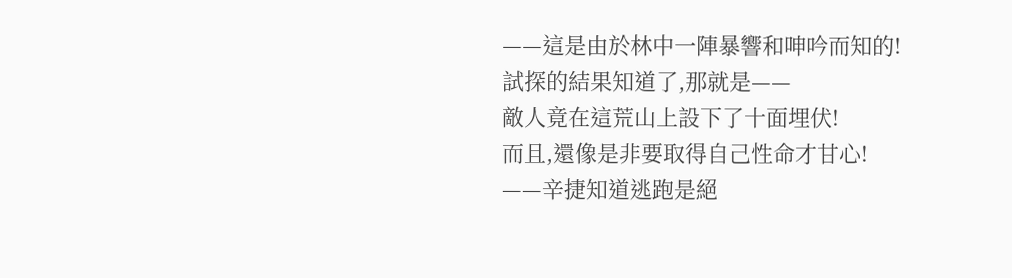——這是由於林中一陣暴響和呻吟而知的!
試探的結果知道了,那就是——
敵人竟在這荒山上設下了十面埋伏!
而且,還像是非要取得自己性命才甘心!
——辛捷知道逃跑是絕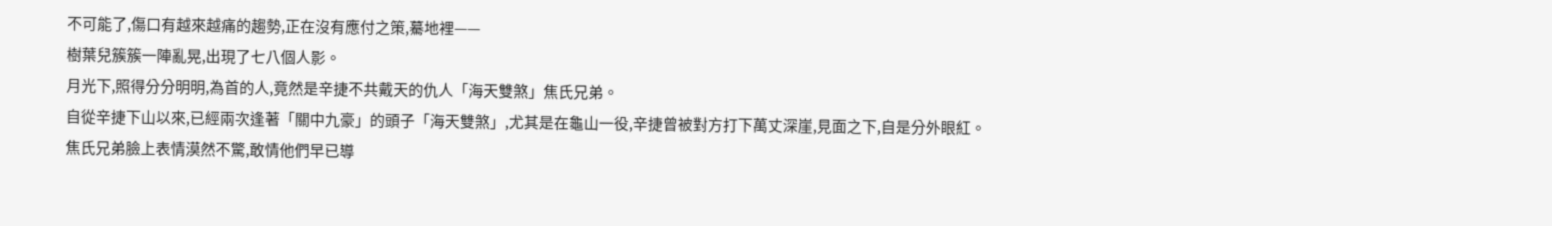不可能了,傷口有越來越痛的趨勢,正在沒有應付之策,驀地裡——
樹葉兒簇簇一陣亂晃,出現了七八個人影。
月光下,照得分分明明,為首的人,竟然是辛捷不共戴天的仇人「海天雙煞」焦氏兄弟。
自從辛捷下山以來,已經兩次逢著「關中九豪」的頭子「海天雙煞」,尤其是在龜山一役,辛捷曾被對方打下萬丈深崖,見面之下,自是分外眼紅。
焦氏兄弟臉上表情漠然不驚,敢情他們早已導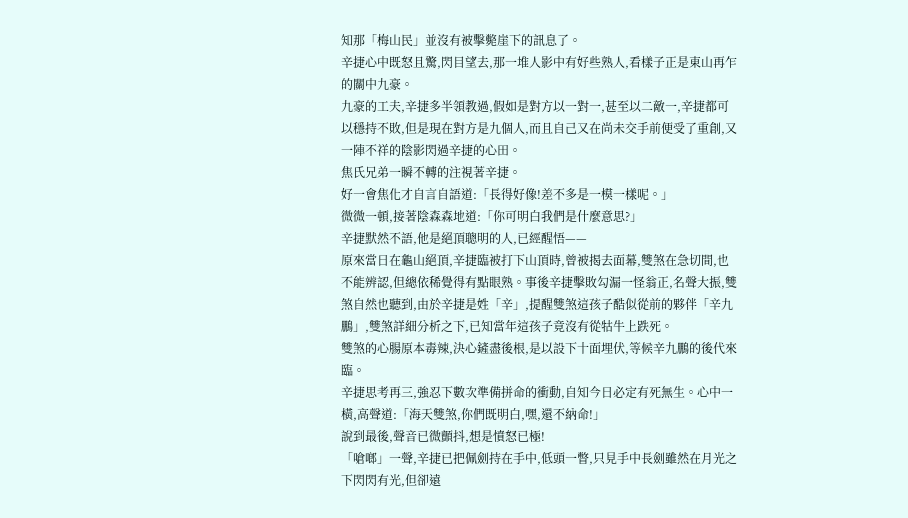知那「梅山民」並沒有被擊斃崖下的訊息了。
辛捷心中既怒且驚,閃目望去,那一堆人影中有好些熟人,看樣子正是東山再乍的關中九豪。
九豪的工夫,辛捷多半領教過,假如是對方以一對一,甚至以二敵一,辛捷都可以穩持不敗,但是現在對方是九個人,而且自己又在尚未交手前便受了重創,又一陣不祥的陰影閃過辛捷的心田。
焦氏兄弟一瞬不轉的注視著辛捷。
好一會焦化才自言自語道:「長得好像!差不多是一模一樣呢。」
微微一頓,接著陰森森地道:「你可明白我們是什麼意思?」
辛捷默然不語,他是絕頂聰明的人,已經醒悟——
原來當日在龜山絕頂,辛捷臨被打下山頂時,曾被揭去面幕,雙煞在急切間,也不能辨認,但總依稀覺得有點眼熟。事後辛捷擊敗勾漏一怪翁正,名聲大振,雙煞自然也聽到,由於辛捷是姓「辛」,提醒雙煞這孩子酷似從前的夥伴「辛九鵬」,雙煞詳細分析之下,已知當年這孩子竟沒有從牯牛上跌死。
雙煞的心腸原本毒辣,決心鏟盡後根,是以設下十面埋伏,等候辛九鵬的後代來臨。
辛捷思考再三,強忍下數次準備拼命的衝動,自知今日必定有死無生。心中一橫,高聲道:「海天雙煞,你們既明白,嘿,還不納命!」
說到最後,聲音已微顫抖,想是憤怒已極!
「嗆啷」一聲,辛捷已把佩劍持在手中,低頭一瞥,只見手中長劍雖然在月光之下閃閃有光,但卻遠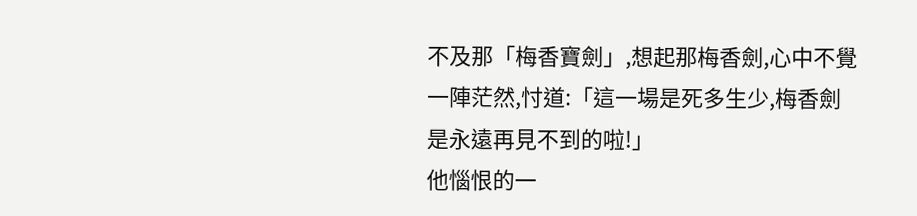不及那「梅香寶劍」,想起那梅香劍,心中不覺一陣茫然,忖道:「這一場是死多生少,梅香劍是永遠再見不到的啦!」
他惱恨的一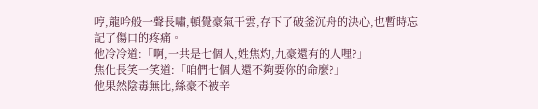哼,龍吟般一聲長嘯,頓覺豪氣干雲,存下了破釜沉舟的決心,也暫時忘記了傷口的疼痛。
他冷冷道:「啊,一共是七個人,姓焦灼,九豪還有的人哩?」
焦化長笑一笑道:「咱們七個人還不夠要你的命麼?」
他果然陰毒無比,絲豪不被辛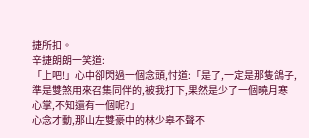捷所扣。
辛捷朗朗一笑道:
「上吧!」心中卻閃過一個念頭,忖道:「是了,一定是那隻鴿子,準是雙煞用來召集同伴的,被我打下,果然是少了一個曉月寒心掌,不知還有一個呢?」
心念才動,那山左雙豪中的林少皋不聲不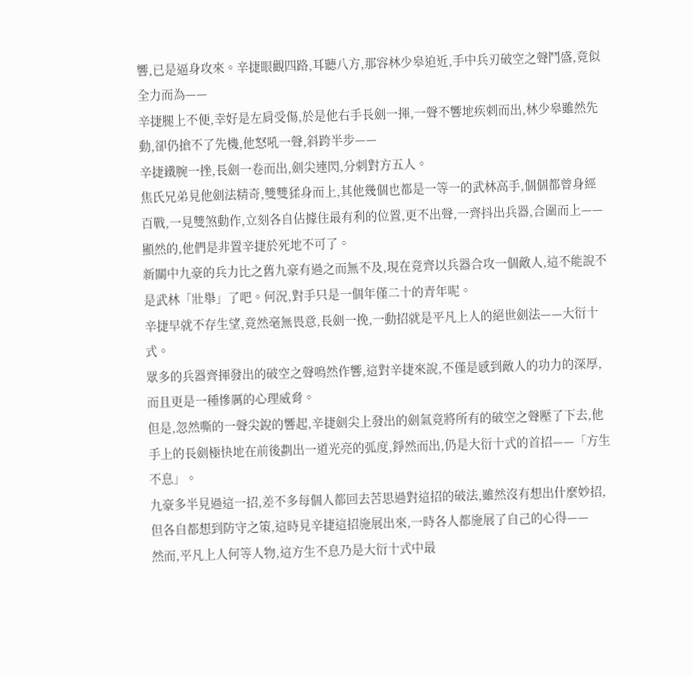響,已是逼身攻來。辛捷眼觀四路,耳聽八方,那容林少皋迫近,手中兵刃破空之聲鬥盛,竟似全力而為——
辛捷腿上不便,幸好是左肩受傷,於是他右手長劍一揮,一聲不響地疾刺而出,林少皋雖然先動,卻仍搶不了先機,他怒吼一聲,斜跨半步——
辛捷鐵腕一挫,長劍一卷而出,劍尖連閃,分刺對方五人。
焦氏兄弟見他劍法精奇,雙雙猱身而上,其他幾個也都是一等一的武林高手,個個都曾身經百戰,一見雙煞動作,立刻各自佔據住最有利的位置,更不出聲,一齊抖出兵器,合圍而上——
顯然的,他們是非置辛捷於死地不可了。
新關中九豪的兵力比之舊九豪有過之而無不及,現在竟齊以兵器合攻一個敵人,這不能說不是武林「壯舉」了吧。何況,對手只是一個年僅二十的青年呢。
辛捷早就不存生望,竟然毫無畏意,長劍一挽,一動招就是平凡上人的絕世劍法——大衍十式。
眾多的兵器齊揮發出的破空之聲鳴然作響,這對辛捷來說,不僅是感到敵人的功力的深厚,而且更是一種慘厲的心理威脅。
但是,忽然嘶的一聲尖銳的響起,辛捷劍尖上發出的劍氣竟將所有的破空之聲壓了下去,他手上的長劍極快地在前後劃出一道光亮的弧度,錚然而出,仍是大衍十式的首招——「方生不息」。
九豪多半見過這一招,差不多每個人都回去苦思過對這招的破法,雖然沒有想出什麼妙招,但各自都想到防守之策,這時見辛捷這招施展出來,一時各人都施展了自己的心得——
然而,平凡上人何等人物,這方生不息乃是大衍十式中最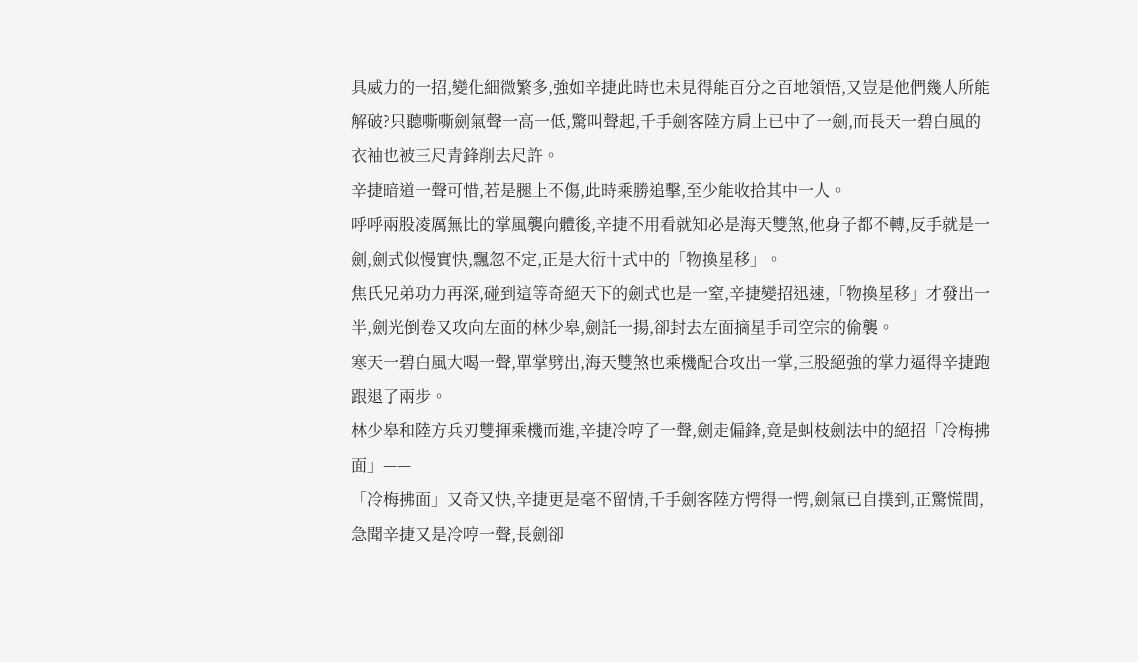具威力的一招,變化細微繁多,強如辛捷此時也未見得能百分之百地領悟,又豈是他們幾人所能解破?只聽嘶嘶劍氣聲一高一低,驚叫聲起,千手劍客陸方肩上已中了一劍,而長天一碧白風的衣袖也被三尺青鋒削去尺許。
辛捷暗道一聲可惜,若是腿上不傷,此時乘勝追擊,至少能收拾其中一人。
呼呼兩股凌厲無比的掌風襲向體後,辛捷不用看就知必是海天雙煞,他身子都不轉,反手就是一劍,劍式似慢實快,飄忽不定,正是大衍十式中的「物換星移」。
焦氏兄弟功力再深,碰到這等奇絕天下的劍式也是一窒,辛捷變招迅速,「物換星移」才發出一半,劍光倒卷又攻向左面的林少皋,劍託一揚,卻封去左面摘星手司空宗的偷襲。
寒天一碧白風大喝一聲,單掌劈出,海天雙煞也乘機配合攻出一掌,三股絕強的掌力逼得辛捷跑跟退了兩步。
林少皋和陸方兵刃雙揮乘機而進,辛捷冷哼了一聲,劍走偏鋒,竟是虯枝劍法中的絕招「冷梅拂面」——
「冷梅拂面」又奇又快,辛捷更是毫不留情,千手劍客陸方愕得一愕,劍氣已自撲到,正驚慌間,急聞辛捷又是冷哼一聲,長劍卻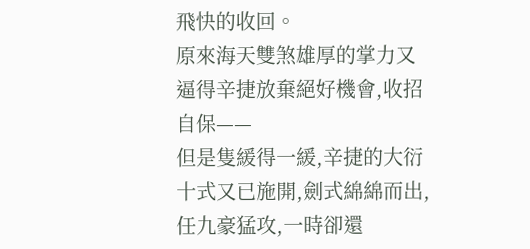飛快的收回。
原來海天雙煞雄厚的掌力又逼得辛捷放棄絕好機會,收招自保——
但是隻緩得一緩,辛捷的大衍十式又已施開,劍式綿綿而出,任九豪猛攻,一時卻還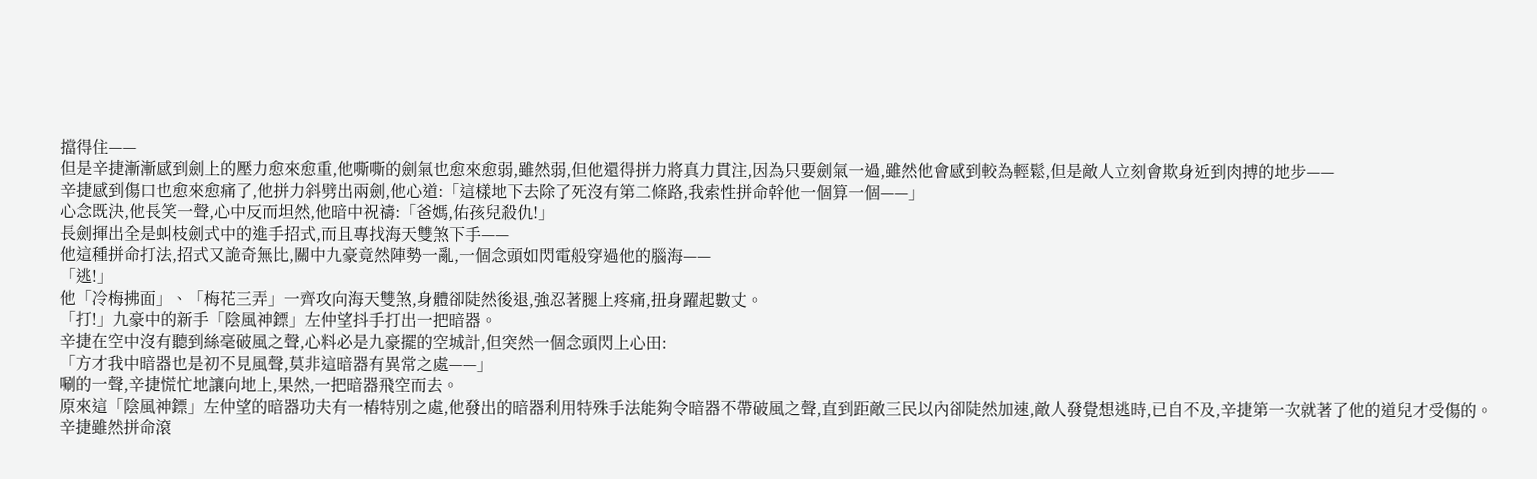擋得住——
但是辛捷漸漸感到劍上的壓力愈來愈重,他嘶嘶的劍氣也愈來愈弱,雖然弱,但他還得拼力將真力貫注,因為只要劍氣一過,雖然他會感到較為輕鬆,但是敵人立刻會欺身近到肉搏的地步——
辛捷感到傷口也愈來愈痛了,他拼力斜劈出兩劍,他心道:「這樣地下去除了死沒有第二條路,我索性拼命幹他一個算一個——」
心念既決,他長笑一聲,心中反而坦然,他暗中祝禱:「爸媽,佑孩兒殺仇!」
長劍揮出全是虯枝劍式中的進手招式,而且專找海天雙煞下手——
他這種拼命打法,招式又詭奇無比,關中九豪竟然陣勢一亂,一個念頭如閃電般穿過他的腦海——
「逃!」
他「冷梅拂面」、「梅花三弄」一齊攻向海天雙煞,身體卻陡然後退,強忍著腿上疼痛,扭身躍起數丈。
「打!」九豪中的新手「陰風神鏢」左仲望抖手打出一把暗器。
辛捷在空中沒有聽到絲毫破風之聲,心料必是九豪擺的空城計,但突然一個念頭閃上心田:
「方才我中暗器也是初不見風聲,莫非這暗器有異常之處——」
唰的一聲,辛捷慌忙地讓向地上,果然,一把暗器飛空而去。
原來這「陰風神鏢」左仲望的暗器功夫有一樁特別之處,他發出的暗器利用特殊手法能夠令暗器不帶破風之聲,直到距敵三民以內卻陡然加速,敵人發覺想逃時,已自不及,辛捷第一次就著了他的道兒才受傷的。
辛捷雖然拼命滾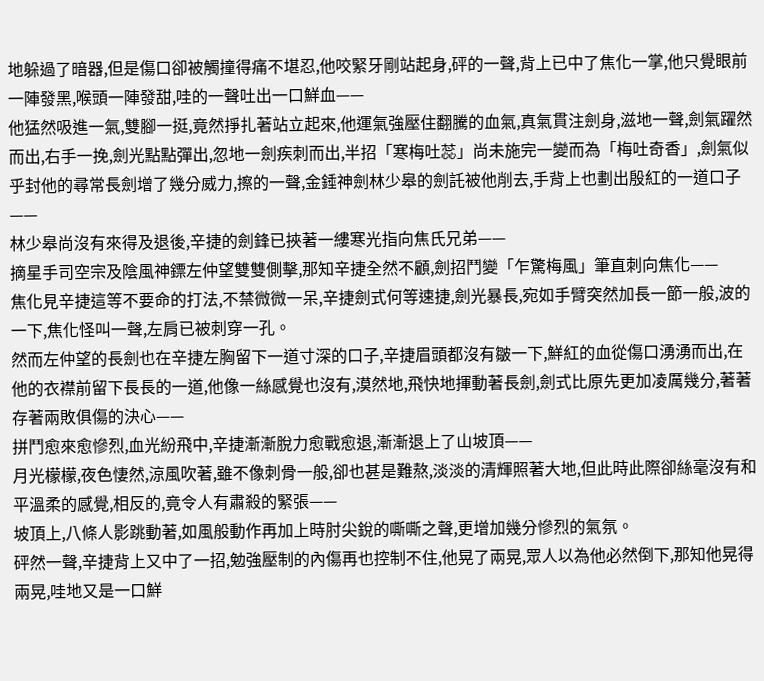地躲過了暗器,但是傷口卻被觸撞得痛不堪忍,他咬緊牙剛站起身,砰的一聲,背上已中了焦化一掌,他只覺眼前一陣發黑,喉頭一陣發甜,哇的一聲吐出一口鮮血——
他猛然吸進一氣,雙腳一挺,竟然掙扎著站立起來,他運氣強壓住翻騰的血氣,真氣貫注劍身,滋地一聲,劍氣躍然而出,右手一挽,劍光點點彈出,忽地一劍疾刺而出,半招「寒梅吐蕊」尚未施完一變而為「梅吐奇香」,劍氣似乎封他的尋常長劍增了幾分威力,擦的一聲,金錘神劍林少皋的劍託被他削去,手背上也劃出殷紅的一道口子——
林少皋尚沒有來得及退後,辛捷的劍鋒已挾著一縷寒光指向焦氏兄弟——
摘星手司空宗及陰風神鏢左仲望雙雙側擊,那知辛捷全然不顧,劍招鬥變「乍驚梅風」筆直刺向焦化——
焦化見辛捷這等不要命的打法,不禁微微一呆,辛捷劍式何等速捷,劍光暴長,宛如手臂突然加長一節一般,波的一下,焦化怪叫一聲,左肩已被刺穿一孔。
然而左仲望的長劍也在辛捷左胸留下一道寸深的口子,辛捷眉頭都沒有皺一下,鮮紅的血從傷口湧湧而出,在他的衣襟前留下長長的一道,他像一絲感覺也沒有,漠然地,飛快地揮動著長劍,劍式比原先更加凌厲幾分,著著存著兩敗俱傷的決心——
拼鬥愈來愈慘烈,血光紛飛中,辛捷漸漸脫力愈戰愈退,漸漸退上了山坡頂——
月光檬檬,夜色悽然,涼風吹著,雖不像刺骨一般,卻也甚是難熬,淡淡的清輝照著大地,但此時此際卻絲毫沒有和平溫柔的感覺,相反的,竟令人有肅殺的緊張——
坡頂上,八條人影跳動著,如風般動作再加上時肘尖銳的嘶嘶之聲,更增加幾分慘烈的氣氛。
砰然一聲,辛捷背上又中了一招,勉強壓制的內傷再也控制不住,他晃了兩晃,眾人以為他必然倒下,那知他晃得兩晃,哇地又是一口鮮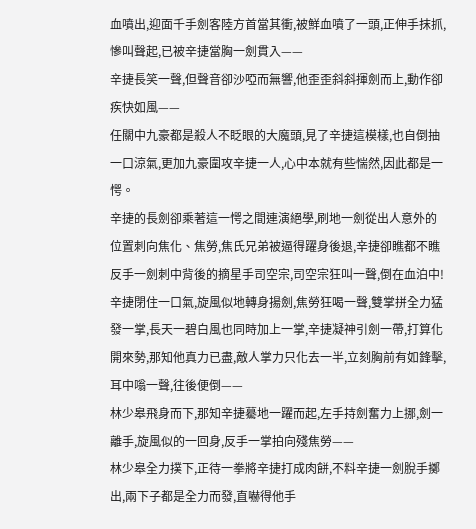血噴出,迎面千手劍客陸方首當其衝,被鮮血噴了一頭,正伸手抹抓,慘叫聲起,已被辛捷當胸一劍貫入——
辛捷長笑一聲,但聲音卻沙啞而無響,他歪歪斜斜揮劍而上,動作卻疾快如風——
任關中九豪都是殺人不眨眼的大魔頭,見了辛捷這模樣,也自倒抽一口涼氣,更加九豪圍攻辛捷一人,心中本就有些惴然,因此都是一愕。
辛捷的長劍卻乘著這一愕之間連演絕學,刷地一劍從出人意外的位置刺向焦化、焦勞,焦氏兄弟被逼得躍身後退,辛捷卻瞧都不瞧反手一劍刺中背後的摘星手司空宗,司空宗狂叫一聲,倒在血泊中!
辛捷閉住一口氣,旋風似地轉身揚劍,焦勞狂喝一聲,雙掌拼全力猛發一掌,長天一碧白風也同時加上一掌,辛捷凝神引劍一帶,打算化開來勢,那知他真力已盡,敵人掌力只化去一半,立刻胸前有如鋒擊,耳中嗡一聲,往後便倒——
林少皋飛身而下,那知辛捷驀地一躍而起,左手持劍奮力上挪,劍一離手,旋風似的一回身,反手一掌拍向殘焦勞——
林少皋全力撲下,正待一拳將辛捷打成肉餅,不料辛捷一劍脫手擲出,兩下子都是全力而發,直嚇得他手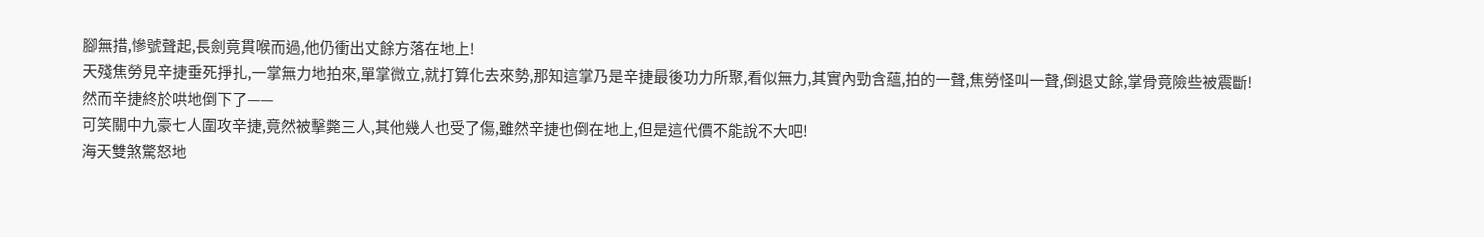腳無措,慘號聲起,長劍竟貫喉而過,他仍衝出丈餘方落在地上!
天殘焦勞見辛捷垂死掙扎,一掌無力地拍來,單掌微立,就打算化去來勢,那知這掌乃是辛捷最後功力所聚,看似無力,其實內勁含蘊,拍的一聲,焦勞怪叫一聲,倒退丈餘,掌骨竟險些被震斷!
然而辛捷終於哄地倒下了——
可笑關中九豪七人圍攻辛捷,竟然被擊斃三人,其他幾人也受了傷,雖然辛捷也倒在地上,但是這代價不能說不大吧!
海天雙煞驚怒地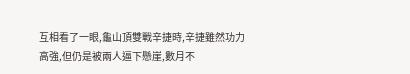互相看了一眼,龜山頂雙戰辛捷時,辛捷雖然功力高強,但仍是被兩人逼下懸崖,數月不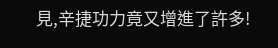見,辛捷功力竟又增進了許多!